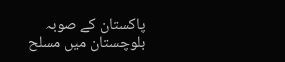پاکستان کے صوبہ بلوچستان میں مسلح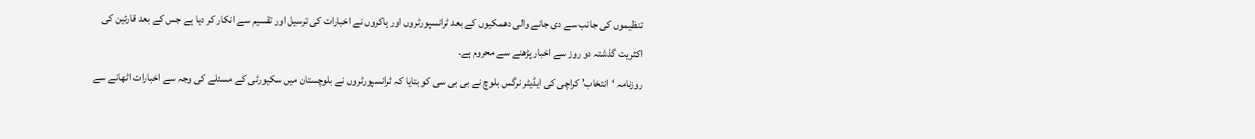تنظیموں کی جانب سے دی جانے والی دھمکیوں کے بعد ٹرانسپورٹروں اور ہاکروں نے اخبارات کی ترسیل اور تقسیم سے انکار کر دیا ہے جس کے بعد قارئین کی اکثریت گذشتہ دو روز سے اخبار پڑھنے سے محروم ہے۔
روزنامہ ‘انتخاب’ کراچی کی ایڈیٹر نرگس بلوچ نے بی بی سی کو بتایا کہ ٹرانسپورٹروں نے بلوچستان میں سکیورٹی کے مسئلے کی وجہ سے اخبارات اٹھانے سے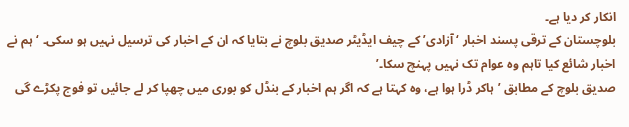انکار کر دیا ہے۔
بلوچستان کے ترقی پسند اخبار ‘آزادی’ کے چیف ایڈیٹر صدیق بلوچ نے بتایا کہ ان کے اخبار کی ترسیل نہیں ہو سکی۔ ‘ہم نے اخبار شائع کیا تاہم وہ عوام تک نہیں پہنچ سکا۔’
صدیق بلوچ کے مطابق ’ہاکر ڈرا ہوا ہے، وہ کہتا ہے کہ اگر ہم اخبار کے بنڈل کو بوری میں چھپا کر لے جائیں تو فوج پکڑے گی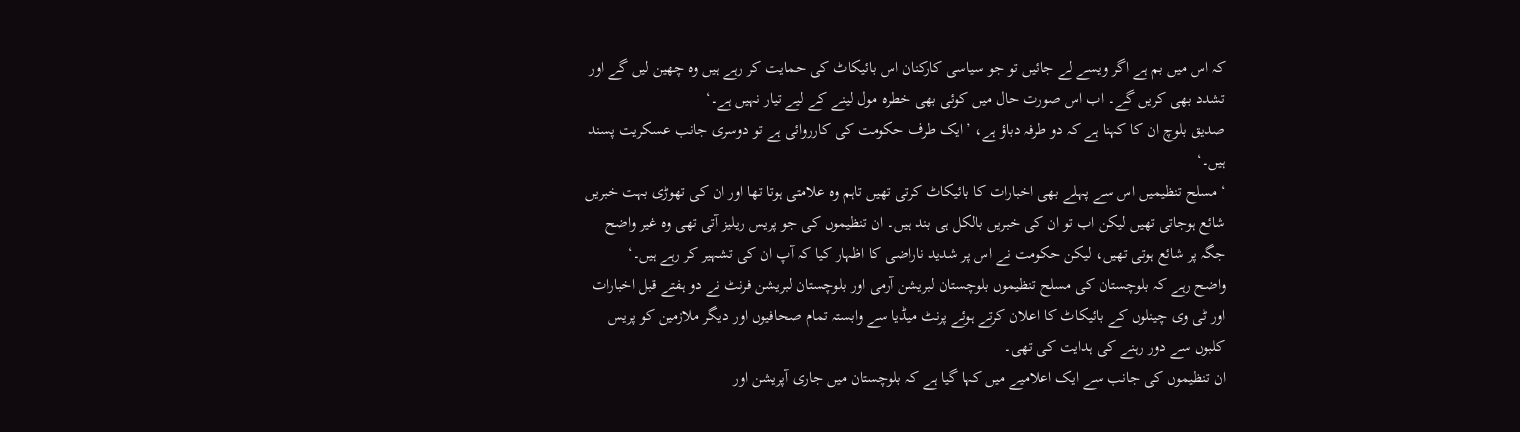کہ اس میں بم ہے اگر ویسے لے جائیں تو جو سیاسی کارکنان اس بائیکاٹ کی حمایت کر رہے ہیں وہ چھین لیں گے اور تشدد بھی کریں گے۔ اب اس صورت حال میں کوئی بھی خطرہ مول لینے کے لیے تیار نہیں ہے۔‘
صدیق بلوچ ان کا کہنا ہے کہ دو طرفہ دباؤ ہے، ’ایک طرف حکومت کی کارروائی ہے تو دوسری جانب عسکریت پسند ہیں۔‘
‘مسلح تنظیمیں اس سے پہلے بھی اخبارات کا بائیکاٹ کرتی تھیں تاہم وہ علامتی ہوتا تھا اور ان کی تھوڑی بہت خبریں شائع ہوجاتی تھیں لیکن اب تو ان کی خبریں بالکل ہی بند ہیں۔ ان تنظیموں کی جو پریس ریلیز آتی تھی وہ غیر واضح جگہ پر شائع ہوتی تھیں، لیکن حکومت نے اس پر شدید ناراضی کا اظہار کیا کہ آپ ان کی تشہیر کر رہے ہیں۔‘
واضح رہے کہ بلوچستان کی مسلح تنظیموں بلوچستان لبریشن آرمی اور بلوچستان لبریشن فرنٹ نے دو ہفتے قبل اخبارات اور ٹی وی چینلوں کے بائیکاٹ کا اعلان کرتے ہوئے پرنٹ میڈیا سے وابستہ تمام صحافیوں اور دیگر ملازمین کو پریس کلبوں سے دور رہنے کی ہدایت کی تھی۔
ان تنظیموں کی جانب سے ایک اعلامیے میں کہا گیا ہے کہ بلوچستان میں جاری آپریشن اور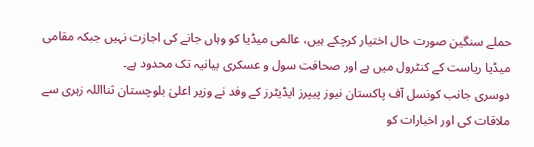حملے سنگین صورت حال اختیار کرچکے ہیں، عالمی میڈیا کو وہاں جانے کی اجازت نہیں جبکہ مقامی میڈیا ریاست کے کنٹرول میں ہے اور صحافت سول و عسکری بیانیہ تک محدود ہے۔
دوسری جانب کونسل آف پاکستان نیوز پیپرز ایڈیٹرز کے وفد نے وزیر اعلیٰ بلوچستان ثنااللہ زہری سے ملاقات کی اور اخبارات کو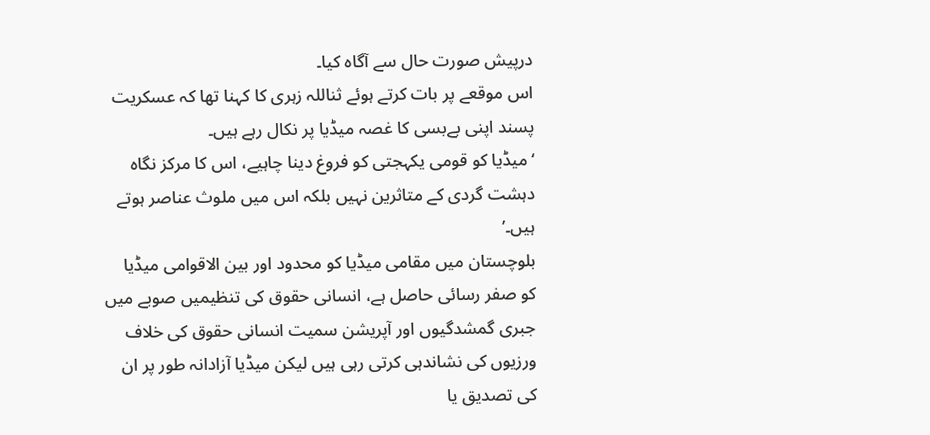درپیش صورت حال سے آگاہ کیا۔
اس موقعے پر بات کرتے ہوئے ثناللہ زہری کا کہنا تھا کہ عسکریت پسند اپنی بےبسی کا غصہ میڈیا پر نکال رہے ہیں۔
‘میڈیا کو قومی یکہجتی کو فروغ دینا چاہیے، اس کا مرکز نگاہ دہشت گردی کے متاثرین نہیں بلکہ اس میں ملوث عناصر ہوتے ہیں۔’
بلوچستان میں مقامی میڈیا کو محدود اور بین الاقوامی میڈیا کو صفر رسائی حاصل ہے، انسانی حقوق کی تنظیمیں صوبے میں جبری گمشدگیوں اور آپریشن سمیت انسانی حقوق کی خلاف ورزیوں کی نشاندہی کرتی رہی ہیں لیکن میڈیا آزادانہ طور پر ان کی تصدیق یا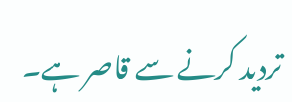تردید کرنے سے قاصر ہے۔